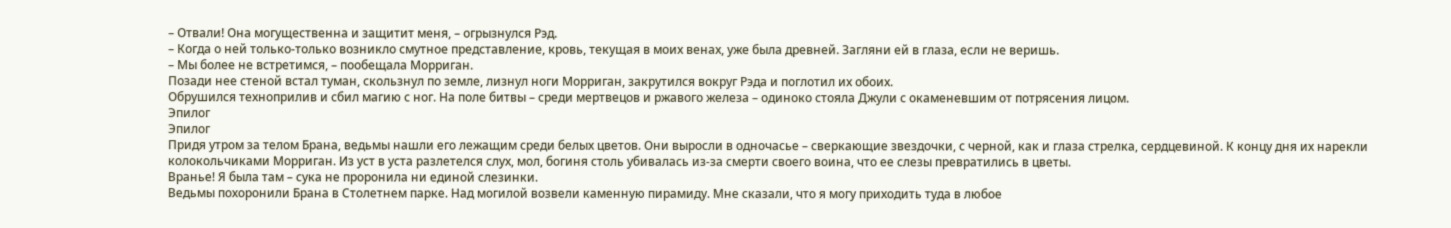– Отвали! Она могущественна и защитит меня, – огрызнулся Рэд.
– Когда о ней только-только возникло смутное представление, кровь, текущая в моих венах, уже была древней. Загляни ей в глаза, если не веришь.
– Мы более не встретимся, – пообещала Морриган.
Позади нее стеной встал туман, скользнул по земле, лизнул ноги Морриган, закрутился вокруг Рэда и поглотил их обоих.
Обрушился техноприлив и сбил магию с ног. На поле битвы – среди мертвецов и ржавого железа – одиноко стояла Джули с окаменевшим от потрясения лицом.
Эпилог
Эпилог
Придя утром за телом Брана, ведьмы нашли его лежащим среди белых цветов. Они выросли в одночасье – сверкающие звездочки, с черной, как и глаза стрелка, сердцевиной. К концу дня их нарекли колокольчиками Морриган. Из уст в уста разлетелся слух, мол, богиня столь убивалась из-за смерти своего воина, что ее слезы превратились в цветы.
Вранье! Я была там – сука не проронила ни единой слезинки.
Ведьмы похоронили Брана в Столетнем парке. Над могилой возвели каменную пирамиду. Мне сказали, что я могу приходить туда в любое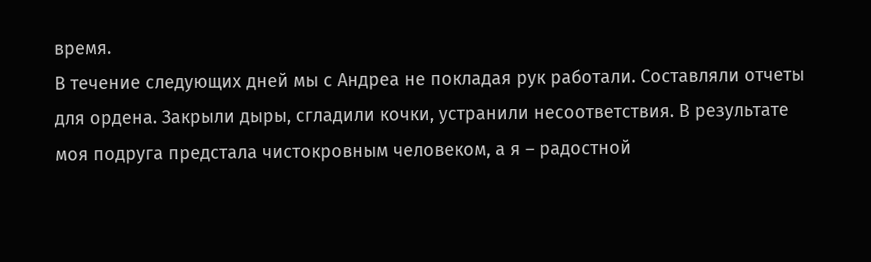время.
В течение следующих дней мы с Андреа не покладая рук работали. Составляли отчеты для ордена. Закрыли дыры, сгладили кочки, устранили несоответствия. В результате моя подруга предстала чистокровным человеком, а я – радостной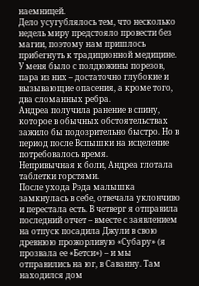наемницей.
Дело усугублялось тем, что несколько недель миру предстояло провести без магии, поэтому нам пришлось прибегнуть к традиционной медицине. У меня было с полдюжины порезов, пара из них – достаточно глубокие и вызывающие опасения, а кроме того, два сломанных ребра.
Андреа получила ранение в спину, которое в обычных обстоятельствах зажило бы подозрительно быстро. Но в период после Вспышки на исцеление потребовалось время.
Непривычная к боли, Андреа глотала таблетки горстями.
После ухода Рэда малышка замкнулась в себе, отвечала уклончиво и перестала есть. В четверг я отправила последний отчет – вместе с заявлением на отпуск посадила Джули в свою древнюю прожорливую «Субару» (я прозвала ее «Бетси») – и мы отправились на юг, в Саванну. Там находился дом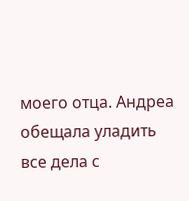моего отца. Андреа обещала уладить все дела с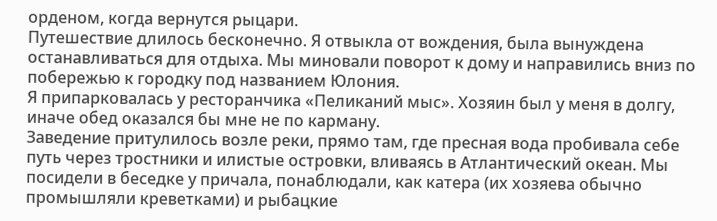орденом, когда вернутся рыцари.
Путешествие длилось бесконечно. Я отвыкла от вождения, была вынуждена останавливаться для отдыха. Мы миновали поворот к дому и направились вниз по побережью к городку под названием Юлония.
Я припарковалась у ресторанчика «Пеликаний мыс». Хозяин был у меня в долгу, иначе обед оказался бы мне не по карману.
Заведение притулилось возле реки, прямо там, где пресная вода пробивала себе путь через тростники и илистые островки, вливаясь в Атлантический океан. Мы посидели в беседке у причала, понаблюдали, как катера (их хозяева обычно промышляли креветками) и рыбацкие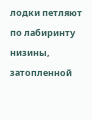лодки петляют по лабиринту низины, затопленной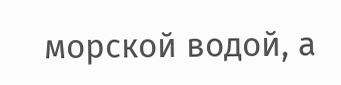морской водой, а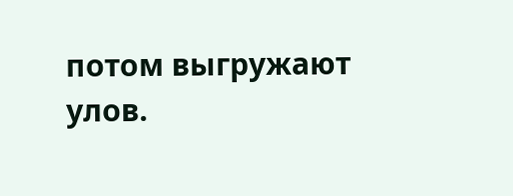потом выгружают улов.